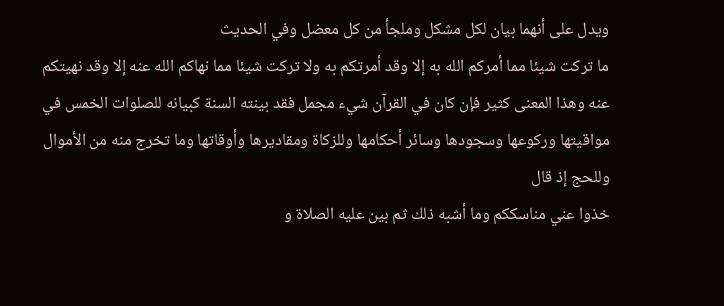ويدل على أنهما بيان لكل مشكل وملجأ من كل معضل وفي الحديث
ما تركت شيئا مما أمركم الله به إلا وقد أمرتكم به ولا تركت شيئا مما نهاكم الله عنه إلا وقد نهيتكم عنه وهذا المعنى كثير فإن كان في القرآن شيء مجمل فقد بينته السنة كبيانه للصلوات الخمس في مواقيتها وركوعها وسجودها وسائر أحكامها وللزكاة ومقاديرها وأوقاتها وما تخرج منه من الأموال وللحج إذ قال
خذوا عني مناسككم وما أشبه ذلك ثم بين عليه الصلاة و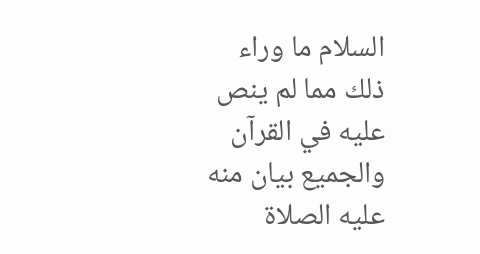السلام ما وراء ذلك مما لم ينص عليه في القرآن والجميع بيان منه عليه الصلاة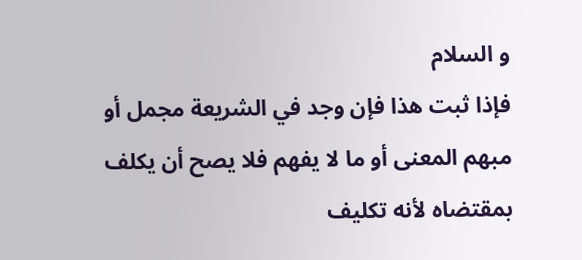و السلام
فإذا ثبت هذا فإن وجد في الشريعة مجمل أو مبهم المعنى أو ما لا يفهم فلا يصح أن يكلف بمقتضاه لأنه تكليف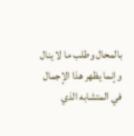بالمحال وطلب ما لا ينال وإنما يظهر هذا الإجمال في المتشابه الذي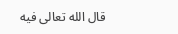قال الله تعالى فيه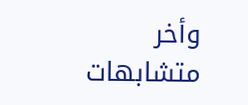وأخر متشابهات